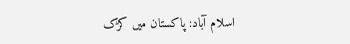اسلام آباد: پاکستان میں کڑک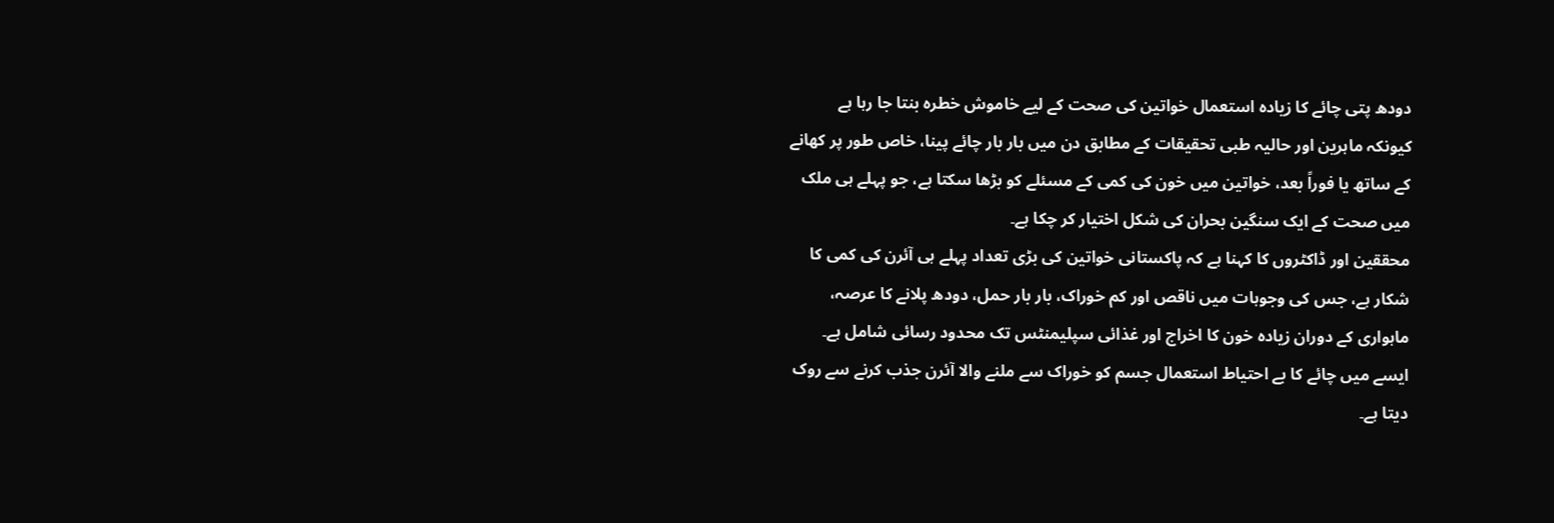دودھ پتی چائے کا زیادہ استعمال خواتین کی صحت کے لیے خاموش خطرہ بنتا جا رہا ہے کیونکہ ماہرین اور حالیہ طبی تحقیقات کے مطابق دن میں بار بار چائے پینا، خاص طور پر کھانے کے ساتھ یا فوراً بعد، خواتین میں خون کی کمی کے مسئلے کو بڑھا سکتا ہے، جو پہلے ہی ملک میں صحت کے ایک سنگین بحران کی شکل اختیار کر چکا ہے۔
محققین اور ڈاکٹروں کا کہنا ہے کہ پاکستانی خواتین کی بڑی تعداد پہلے ہی آئرن کی کمی کا شکار ہے، جس کی وجوہات میں ناقص اور کم خوراک، بار بار حمل، دودھ پلانے کا عرصہ، ماہواری کے دوران زیادہ خون کا اخراج اور غذائی سپلیمنٹس تک محدود رسائی شامل ہے۔ ایسے میں چائے کا بے احتیاط استعمال جسم کو خوراک سے ملنے والا آئرن جذب کرنے سے روک دیتا ہے۔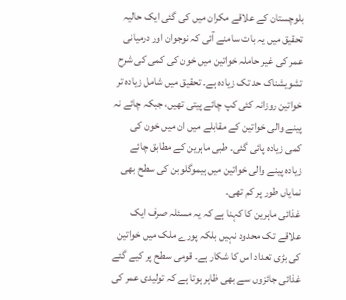بلوچستان کے علاقے مکران میں کی گئی ایک حالیہ تحقیق میں یہ بات سامنے آئی کہ نوجوان اور درمیانی عمر کی غیر حاملہ خواتین میں خون کی کمی کی شرح تشویشناک حد تک زیادہ ہے۔ تحقیق میں شامل زیادہ تر خواتین روزانہ کئی کپ چائے پیتی تھیں، جبکہ چائے نہ پینے والی خواتین کے مقابلے میں ان میں خون کی کمی زیادہ پائی گئی۔ طبی ماہرین کے مطابق چائے زیادہ پینے والی خواتین میں ہیموگلوبن کی سطح بھی نمایاں طور پر کم تھی۔
غذائی ماہرین کا کہنا ہے کہ یہ مسئلہ صرف ایک علاقے تک محدود نہیں بلکہ پورے ملک میں خواتین کی بڑی تعداد اس کا شکار ہے۔ قومی سطح پر کیے گئے غذائی جائزوں سے بھی ظاہر ہوتا ہے کہ تولیدی عمر کی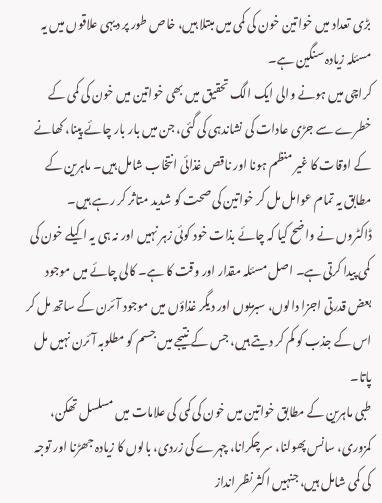بڑی تعداد میں خواتین خون کی کمی میں مبتلا ہیں، خاص طور پر دیہی علاقوں میں یہ مسئلہ زیادہ سنگین ہے۔
کراچی میں ہونے والی ایک الگ تحقیق میں بھی خواتین میں خون کی کمی کے خطرے سے جڑی عادات کی نشاندہی کی گئی، جن میں بار بار چائے پینا، کھانے کے اوقات کا غیر منظم ہونا اور ناقص غذائی انتخاب شامل ہیں۔ ماہرین کے مطابق یہ تمام عوامل مل کر خواتین کی صحت کو شدید متاثر کر رہے ہیں۔
ڈاکٹروں نے واضح کیا کہ چائے بذات خود کوئی زہر نہیں اور نہ ہی یہ اکیلے خون کی کمی پیدا کرتی ہے۔ اصل مسئلہ مقدار اور وقت کا ہے۔ کالی چائے میں موجود بعض قدرتی اجزا دالوں، سبزیوں اور دیگر غذاؤں میں موجود آئرن کے ساتھ مل کر اس کے جذب کو کم کر دیتے ہیں، جس کے نتیجے میں جسم کو مطلوبہ آئرن نہیں مل پاتا۔
طبی ماہرین کے مطابق خواتین میں خون کی کمی کی علامات میں مسلسل تھکن، کمزوری، سانس پھولنا، سر چکرانا، چہرے کی زردی، بالوں کا زیادہ جھڑنا اور توجہ کی کمی شامل ہیں، جنہیں اکثر نظر انداز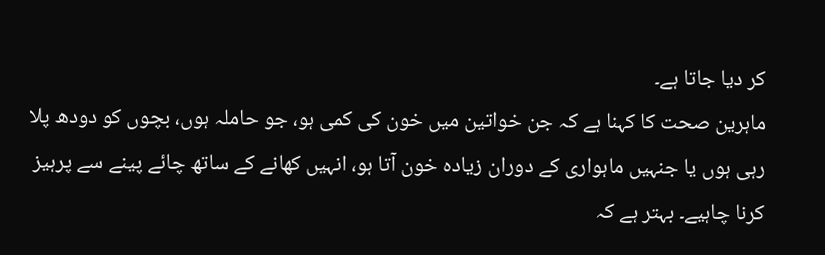کر دیا جاتا ہے۔
ماہرین صحت کا کہنا ہے کہ جن خواتین میں خون کی کمی ہو، جو حاملہ ہوں، بچوں کو دودھ پلا رہی ہوں یا جنہیں ماہواری کے دوران زیادہ خون آتا ہو، انہیں کھانے کے ساتھ چائے پینے سے پرہیز کرنا چاہیے۔ بہتر ہے کہ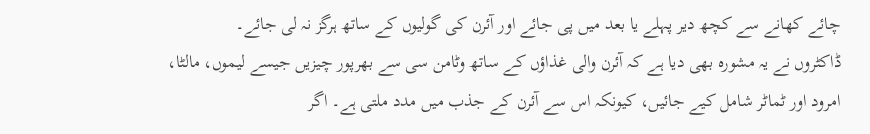چائے کھانے سے کچھ دیر پہلے یا بعد میں پی جائے اور آئرن کی گولیوں کے ساتھ ہرگز نہ لی جائے۔
ڈاکٹروں نے یہ مشورہ بھی دیا ہے کہ آئرن والی غذاؤں کے ساتھ وٹامن سی سے بھرپور چیزیں جیسے لیموں، مالٹا، امرود اور ٹماٹر شامل کیے جائیں، کیونکہ اس سے آئرن کے جذب میں مدد ملتی ہے۔ اگر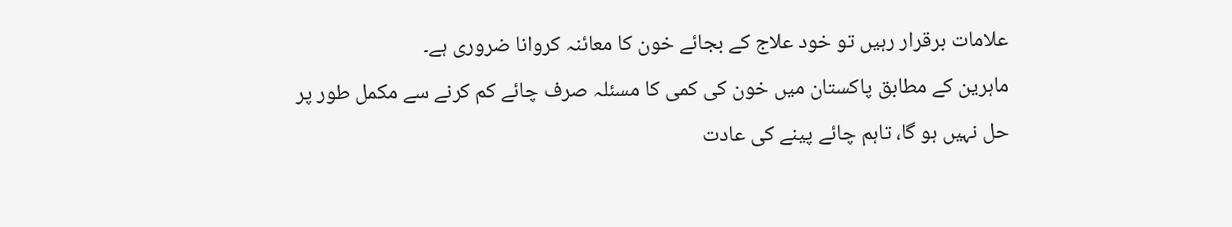علامات برقرار رہیں تو خود علاج کے بجائے خون کا معائنہ کروانا ضروری ہے۔
ماہرین کے مطابق پاکستان میں خون کی کمی کا مسئلہ صرف چائے کم کرنے سے مکمل طور پر حل نہیں ہو گا، تاہم چائے پینے کی عادت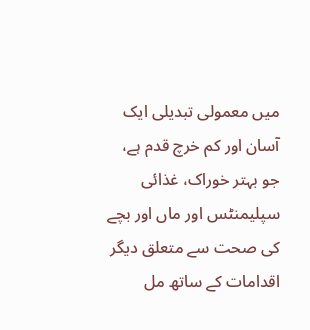میں معمولی تبدیلی ایک آسان اور کم خرچ قدم ہے، جو بہتر خوراک، غذائی سپلیمنٹس اور ماں اور بچے کی صحت سے متعلق دیگر اقدامات کے ساتھ مل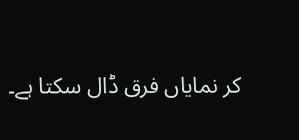کر نمایاں فرق ڈال سکتا ہے۔